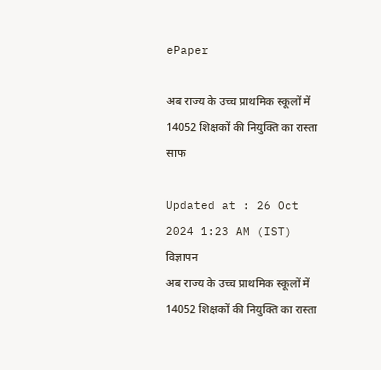ePaper

अब राज्य के उच्च प्राथमिक स्कूलों में 14052 शिक्षकों की नियुक्ति का रास्ता साफ

Updated at : 26 Oct 2024 1:23 AM (IST)
विज्ञापन
अब राज्य के उच्च प्राथमिक स्कूलों में 14052 शिक्षकों की नियुक्ति का रास्ता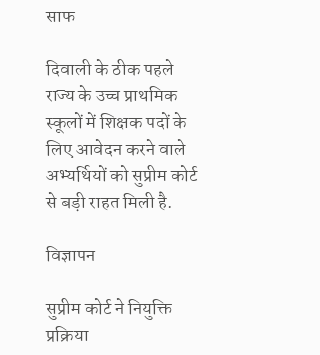साफ

दिवाली के ठीक पहले राज्य के उच्च प्राथमिक स्कूलों में शिक्षक पदों के लिए आवेदन करने वाले अभ्यर्थियों को सुप्रीम कोर्ट से बड़ी राहत मिली है.

विज्ञापन

सुप्रीम कोर्ट ने नियुक्ति प्रक्रिया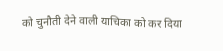को चुनौती देने वाली याचिका को कर दिया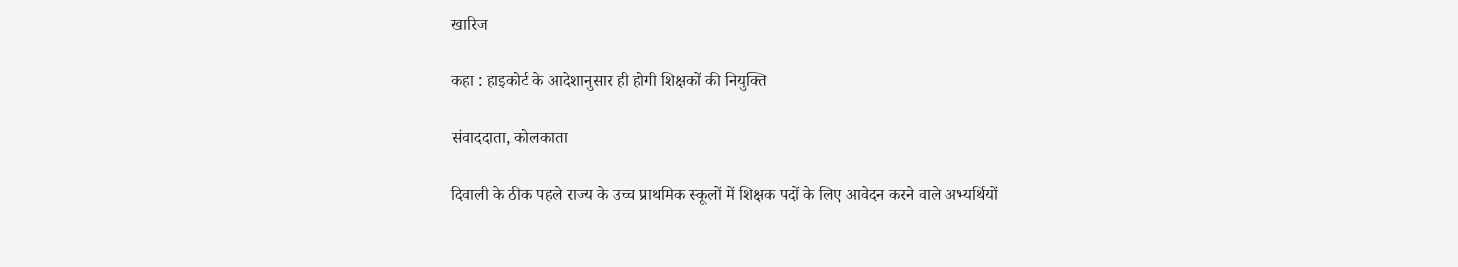खारिज

कहा : हाइकोर्ट के आदेशानुसार ही होगी शिक्षकों की नियुक्ति

संवाददाता, कोलकाता

दिवाली के ठीक पहले राज्य के उच्च प्राथमिक स्कूलों में शिक्षक पदों के लिए आवेदन करने वाले अभ्यर्थियों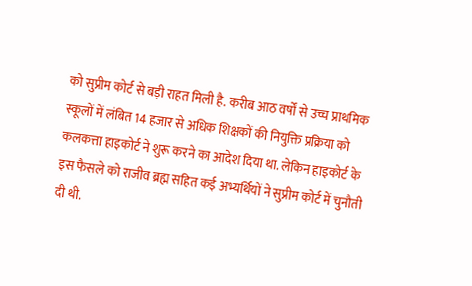को सुप्रीम कोर्ट से बड़ी राहत मिली है. करीब आठ वर्षों से उच्च प्राथमिक स्कूलों में लंबित 14 हजार से अधिक शिक्षकों की नियुक्ति प्रक्रिया को कलकत्ता हाइकोर्ट ने शुरू करने का आदेश दिया था. लेकिन हाइकोर्ट के इस फैसले को राजीव ब्रह्म सहित कई अभ्यर्थियों ने सुप्रीम कोर्ट में चुनौती दी थी.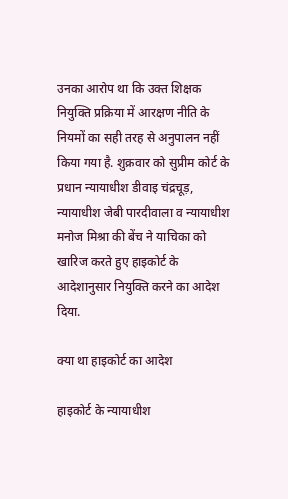उनका आरोप था कि उक्त शिक्षक नियुक्ति प्रक्रिया में आरक्षण नीति के नियमों का सही तरह से अनुपालन नहीं किया गया है. शुक्रवार को सुप्रीम कोर्ट के प्रधान न्यायाधीश डीवाइ चंद्रचूड़, न्यायाधीश जेबी पारदीवाला व न्यायाधीश मनोज मिश्रा की बेंच ने याचिका को खारिज करते हुए हाइकोर्ट के आदेशानुसार नियुक्ति करने का आदेश दिया.

क्या था हाइकोर्ट का आदेश

हाइकोर्ट के न्यायाधीश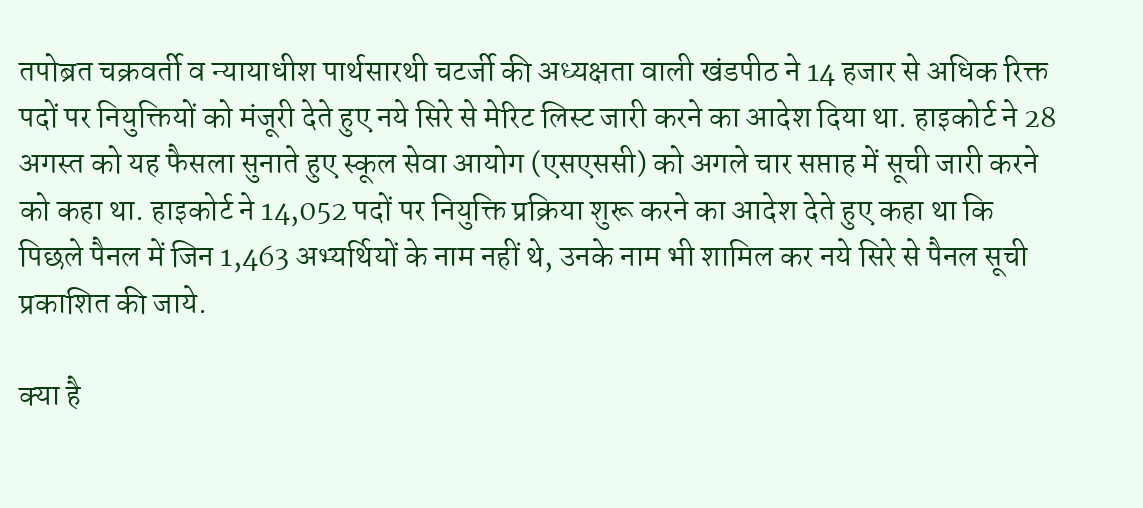तपोब्रत चक्रवर्ती व न्यायाधीश पार्थसारथी चटर्जी की अध्यक्षता वाली खंडपीठ ने 14 हजार से अधिक रिक्त पदों पर नियुक्तियों को मंजूरी देते हुए नये सिरे से मेरिट लिस्ट जारी करने का आदेश दिया था. हाइकोर्ट ने 28 अगस्त को यह फैसला सुनाते हुए स्कूल सेवा आयोग (एसएससी) को अगले चार सप्ताह में सूची जारी करने को कहा था. हाइकोर्ट ने 14,052 पदों पर नियुक्ति प्रक्रिया शुरू करने का आदेश देते हुए कहा था कि पिछले पैनल में जिन 1,463 अभ्यर्थियों के नाम नहीं थे, उनके नाम भी शामिल कर नये सिरे से पैनल सूची प्रकाशित की जाये.

क्या है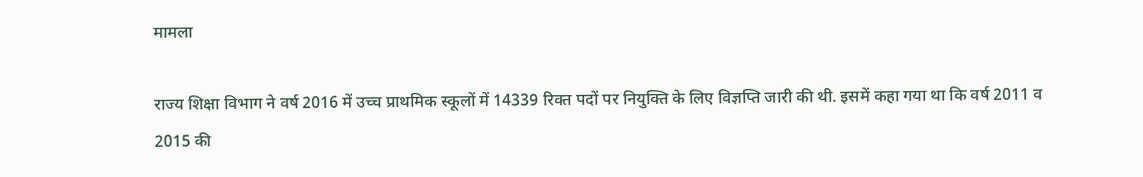मामला

राज्य शिक्षा विभाग ने वर्ष 2016 में उच्च प्राथमिक स्कूलों में 14339 रिक्त पदों पर नियुक्ति के लिए विज्ञप्ति जारी की थी. इसमें कहा गया था कि वर्ष 2011 व 2015 की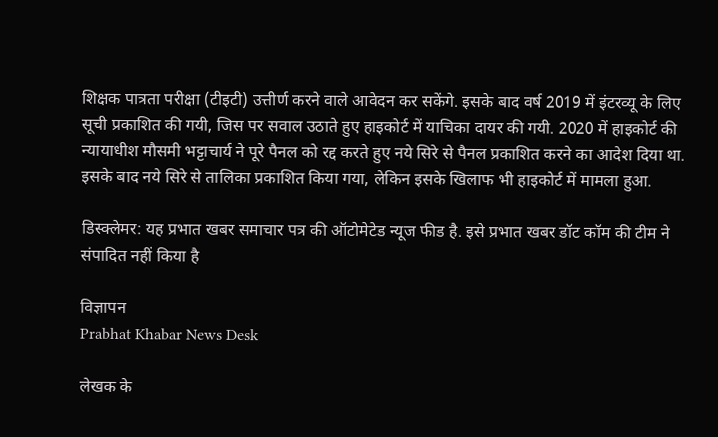शिक्षक पात्रता परीक्षा (टीइटी) उत्तीर्ण करने वाले आवेदन कर सकेंगे. इसके बाद वर्ष 2019 में इंटरव्यू के लिए सूची प्रकाशित की गयी, जिस पर सवाल उठाते हुए हाइकोर्ट में याचिका दायर की गयी. 2020 में हाइकोर्ट की न्यायाधीश मौसमी भट्टाचार्य ने पूरे पैनल को रद्द करते हुए नये सिरे से पैनल प्रकाशित करने का आदेश दिया था. इसके बाद नये सिरे से तालिका प्रकाशित किया गया, लेकिन इसके खिलाफ भी हाइकोर्ट में मामला हुआ.

डिस्क्लेमर: यह प्रभात खबर समाचार पत्र की ऑटोमेटेड न्यूज फीड है. इसे प्रभात खबर डॉट कॉम की टीम ने संपादित नहीं किया है

विज्ञापन
Prabhat Khabar News Desk

लेखक के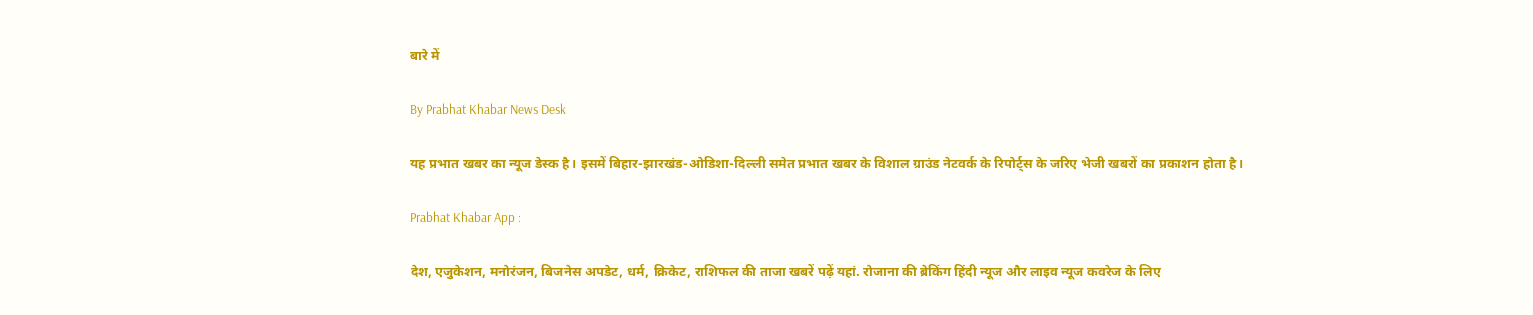बारे में

By Prabhat Khabar News Desk

यह प्रभात खबर का न्यूज डेस्क है। इसमें बिहार-झारखंड-ओडिशा-दिल्‍ली समेत प्रभात खबर के विशाल ग्राउंड नेटवर्क के रिपोर्ट्स के जरिए भेजी खबरों का प्रकाशन होता है।

Prabhat Khabar App :

देश, एजुकेशन, मनोरंजन, बिजनेस अपडेट, धर्म, क्रिकेट, राशिफल की ताजा खबरें पढ़ें यहां. रोजाना की ब्रेकिंग हिंदी न्यूज और लाइव न्यूज कवरेज के लिए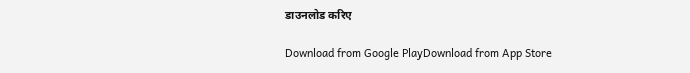डाउनलोड करिए

Download from Google PlayDownload from App Store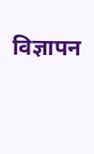विज्ञापन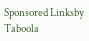Sponsored Linksby Taboola